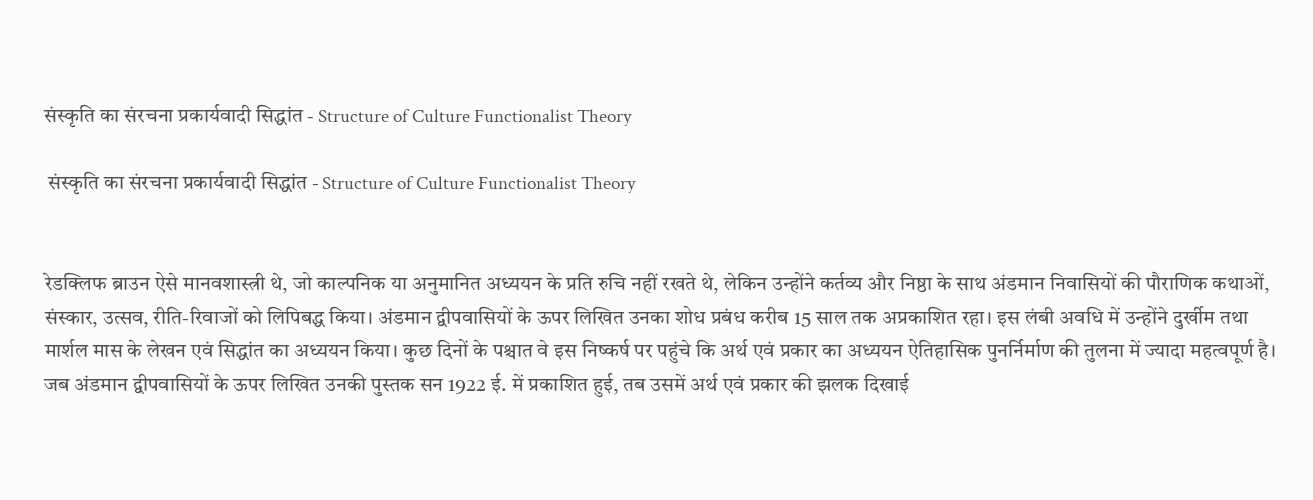संस्कृति का संरचना प्रकार्यवादी सिद्धांत - Structure of Culture Functionalist Theory

 संस्कृति का संरचना प्रकार्यवादी सिद्धांत - Structure of Culture Functionalist Theory


रेडक्लिफ ब्राउन ऐसे मानवशास्त्री थे, जो काल्पनिक या अनुमानित अध्ययन के प्रति रुचि नहीं रखते थे, लेकिन उन्होंने कर्तव्य और निष्ठा के साथ अंडमान निवासियों की पौराणिक कथाओं, संस्कार, उत्सव, रीति-रिवाजों को लिपिबद्ध किया। अंडमान द्वीपवासियों के ऊपर लिखित उनका शोध प्रबंध करीब 15 साल तक अप्रकाशित रहा। इस लंबी अवधि में उन्होंने दुर्खीम तथा मार्शल मास के लेखन एवं सिद्धांत का अध्ययन किया। कुछ दिनों के पश्चात वे इस निष्कर्ष पर पहुंचे कि अर्थ एवं प्रकार का अध्ययन ऐतिहासिक पुनर्निर्माण की तुलना में ज्यादा महत्वपूर्ण है। जब अंडमान द्वीपवासियों के ऊपर लिखित उनकी पुस्तक सन 1922 ई. में प्रकाशित हुई, तब उसमें अर्थ एवं प्रकार की झलक दिखाई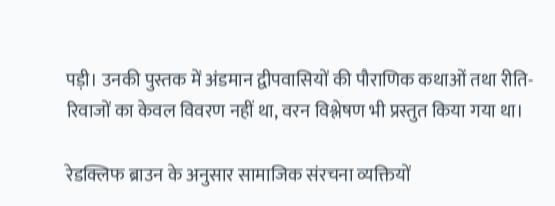पड़ी। उनकी पुस्तक में अंडमान द्वीपवासियों की पौराणिक कथाओं तथा रीति-रिवाजों का केवल विवरण नहीं था, वरन विश्लेषण भी प्रस्तुत किया गया था।

रेडक्लिफ ब्राउन के अनुसार सामाजिक संरचना व्यक्तियों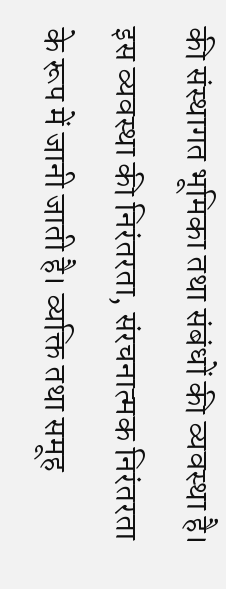की संस्थागत भूमिका तथा संबंधों की व्यवस्था है। इस व्यवस्था की निरंतरता, संरचनात्मक निरंतरता के रूप में जानी जाती है। व्यक्ति तथा समूह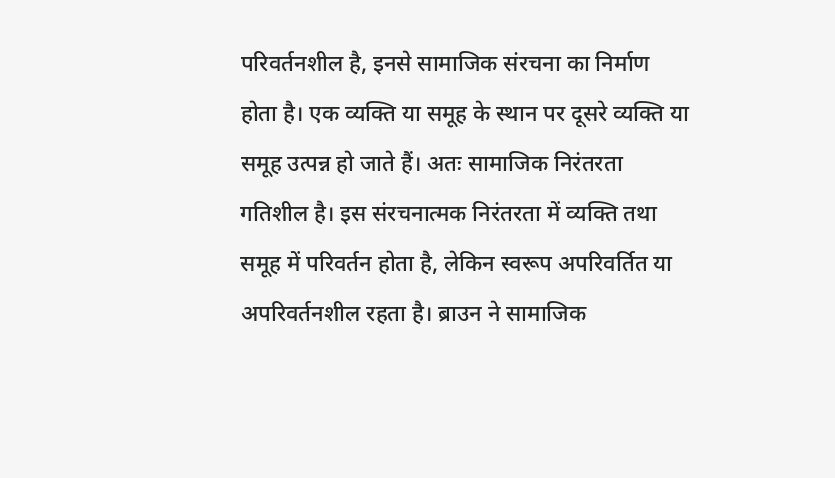परिवर्तनशील है, इनसे सामाजिक संरचना का निर्माण होता है। एक व्यक्ति या समूह के स्थान पर दूसरे व्यक्ति या समूह उत्पन्न हो जाते हैं। अतः सामाजिक निरंतरता गतिशील है। इस संरचनात्मक निरंतरता में व्यक्ति तथा समूह में परिवर्तन होता है, लेकिन स्वरूप अपरिवर्तित या अपरिवर्तनशील रहता है। ब्राउन ने सामाजिक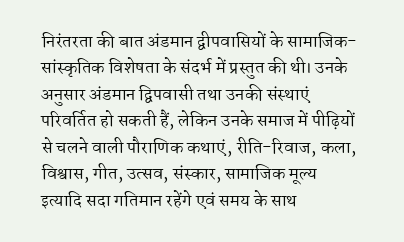निरंतरता की बात अंडमान द्वीपवासियों के सामाजिक-सांस्कृतिक विशेषता के संदर्भ में प्रस्तुत की थी। उनके अनुसार अंडमान द्विपवासी तथा उनकी संस्थाएं परिवर्तित हो सकती हैं, लेकिन उनके समाज में पीढ़ियों से चलने वाली पौराणिक कथाएं, रीति-रिवाज, कला, विश्वास, गीत, उत्सव, संस्कार, सामाजिक मूल्य इत्यादि सदा गतिमान रहेंगे एवं समय के साथ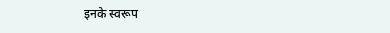इनके स्वरूप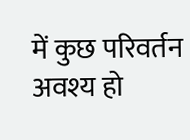में कुछ परिवर्तन अवश्य हो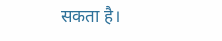सकता है।